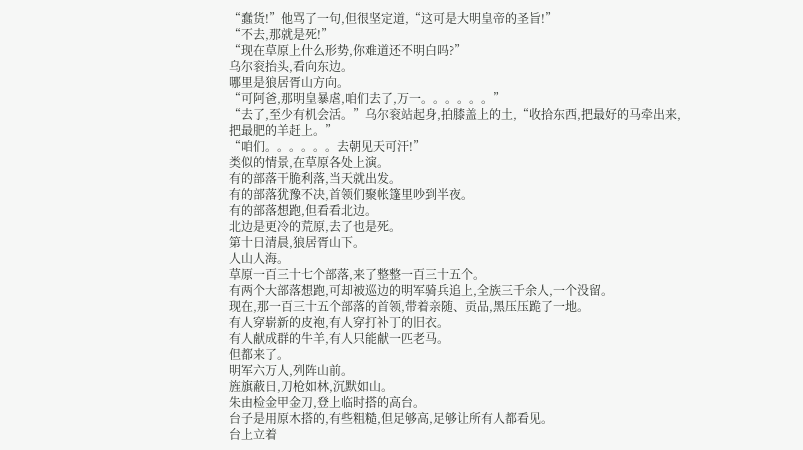“蠢货!”他骂了一句,但很坚定道,“这可是大明皇帝的圣旨!”
“不去,那就是死!”
“现在草原上什么形势,你难道还不明白吗?”
乌尔衮抬头,看向东边。
哪里是狼居胥山方向。
“可阿爸,那明皇暴虐,咱们去了,万一。。。。。。”
“去了,至少有机会活。”乌尔衮站起身,拍膝盖上的土,“收拾东西,把最好的马牵出来,把最肥的羊赶上。”
“咱们。。。。。。去朝见天可汗!”
类似的情景,在草原各处上演。
有的部落干脆利落,当天就出发。
有的部落犹豫不决,首领们聚帐篷里吵到半夜。
有的部落想跑,但看看北边。
北边是更冷的荒原,去了也是死。
第十日清晨,狼居胥山下。
人山人海。
草原一百三十七个部落,来了整整一百三十五个。
有两个大部落想跑,可却被巡边的明军骑兵追上,全族三千余人,一个没留。
现在,那一百三十五个部落的首领,带着亲随、贡品,黑压压跪了一地。
有人穿崭新的皮袍,有人穿打补丁的旧衣。
有人献成群的牛羊,有人只能献一匹老马。
但都来了。
明军六万人,列阵山前。
旌旗蔽日,刀枪如林,沉默如山。
朱由检金甲金刀,登上临时搭的高台。
台子是用原木搭的,有些粗糙,但足够高,足够让所有人都看见。
台上立着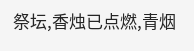祭坛,香烛已点燃,青烟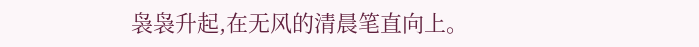袅袅升起,在无风的清晨笔直向上。